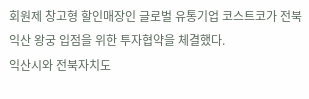회원제 창고형 할인매장인 글로벌 유통기업 코스트코가 전북 익산 왕궁 입점을 위한 투자협약을 체결했다.
익산시와 전북자치도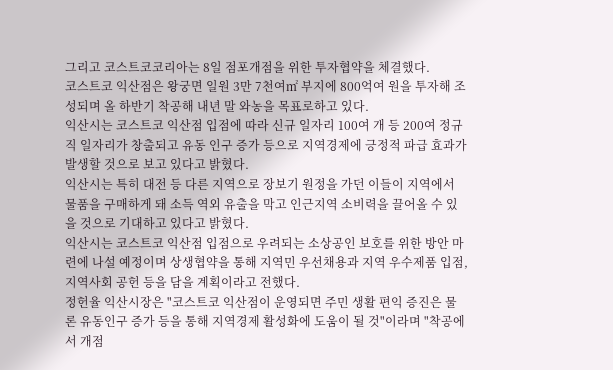그리고 코스트코코리아는 8일 점포개점을 위한 투자협약을 체결했다.
코스트코 익산점은 왕궁면 일원 3만 7천여㎡ 부지에 800억여 원을 투자해 조성되며 올 하반기 착공해 내년 말 와농을 목표로하고 있다.
익산시는 코스트코 익산점 입점에 따라 신규 일자리 100여 개 등 200여 정규직 일자리가 창출되고 유동 인구 증가 등으로 지역경제에 긍정적 파급 효과가 발생할 것으로 보고 있다고 밝혔다.
익산시는 특히 대전 등 다른 지역으로 장보기 원정을 가던 이들이 지역에서 물품을 구매하게 돼 소득 역외 유출을 막고 인근지역 소비력을 끌어올 수 있을 것으로 기대하고 있다고 밝혔다.
익산시는 코스트코 익산점 입점으로 우려되는 소상공인 보호를 위한 방안 마련에 나설 예정이며 상생협약을 통해 지역민 우선채용과 지역 우수제품 입점, 지역사회 공헌 등을 담을 계획이라고 전했다.
정헌율 익산시장은 "코스트코 익산점이 운영되면 주민 생활 편익 증진은 물론 유동인구 증가 등을 통해 지역경제 활성화에 도움이 될 것"이라며 "착공에서 개점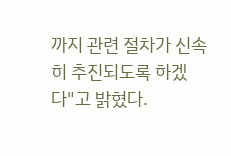까지 관련 절차가 신속히 추진되도록 하겠다"고 밝혔다.